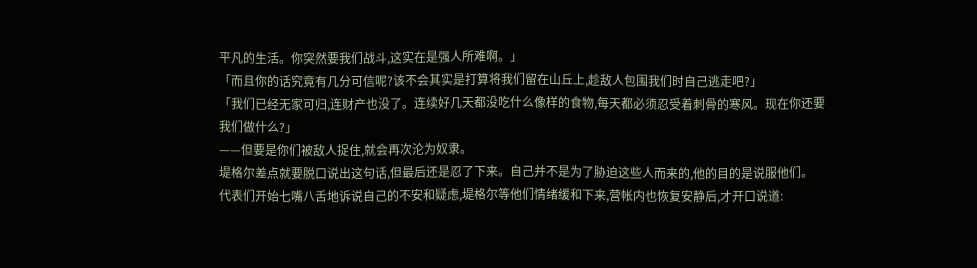平凡的生活。你突然要我们战斗,这实在是强人所难啊。」
「而且你的话究竟有几分可信呢?该不会其实是打算将我们留在山丘上,趁敌人包围我们时自己逃走吧?」
「我们已经无家可归,连财产也没了。连续好几天都没吃什么像样的食物,每天都必须忍受着刺骨的寒风。现在你还要我们做什么?」
——但要是你们被敌人捉住,就会再次沦为奴隶。
堤格尔差点就要脱口说出这句话,但最后还是忍了下来。自己并不是为了胁迫这些人而来的,他的目的是说服他们。
代表们开始七嘴八舌地诉说自己的不安和疑虑,堤格尔等他们情绪缓和下来,营帐内也恢复安静后,才开口说道: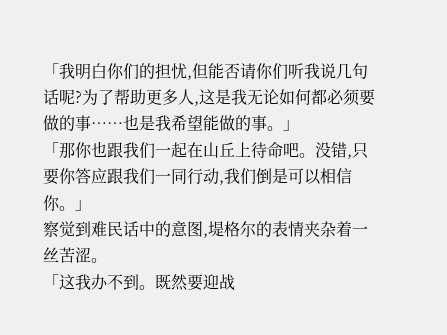「我明白你们的担忧,但能否请你们听我说几句话呢?为了帮助更多人,这是我无论如何都必须要做的事……也是我希望能做的事。」
「那你也跟我们一起在山丘上待命吧。没错,只要你答应跟我们一同行动,我们倒是可以相信你。」
察觉到难民话中的意图,堤格尔的表情夹杂着一丝苦涩。
「这我办不到。既然要迎战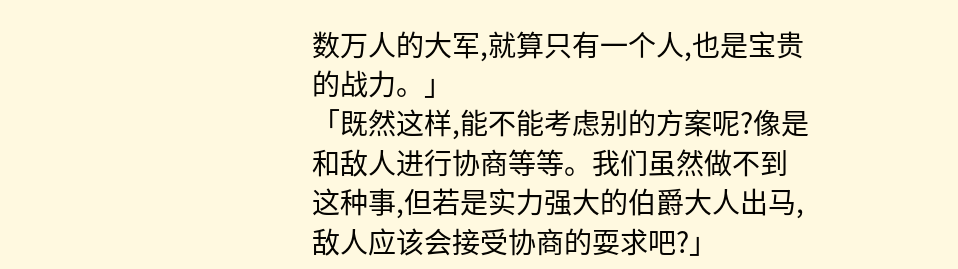数万人的大军,就算只有一个人,也是宝贵的战力。」
「既然这样,能不能考虑别的方案呢?像是和敌人进行协商等等。我们虽然做不到这种事,但若是实力强大的伯爵大人出马,敌人应该会接受协商的耍求吧?」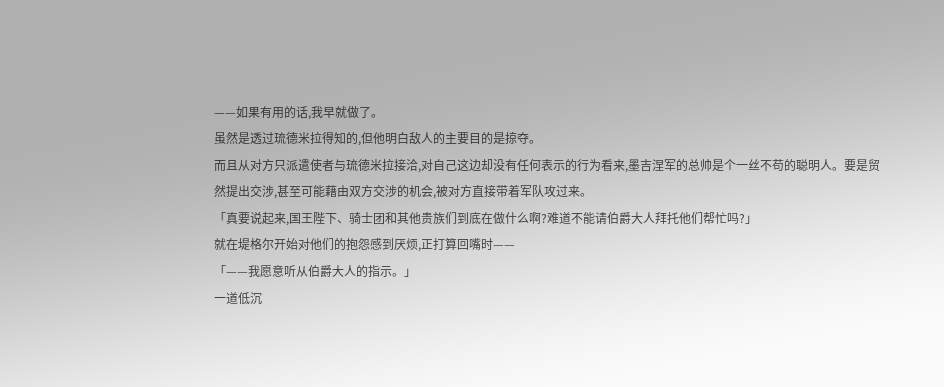——如果有用的话,我早就做了。
虽然是透过琉德米拉得知的,但他明白敌人的主要目的是掠夺。
而且从对方只派遣使者与琉德米拉接洽,对自己这边却没有任何表示的行为看来,墨吉涅军的总帅是个一丝不苟的聪明人。要是贸然提出交涉,甚至可能藉由双方交涉的机会,被对方直接带着军队攻过来。
「真要说起来,国王陛下、骑士团和其他贵族们到底在做什么啊?难道不能请伯爵大人拜托他们帮忙吗?」
就在堤格尔开始对他们的抱怨感到厌烦,正打算回嘴时——
「——我愿意听从伯爵大人的指示。」
一道低沉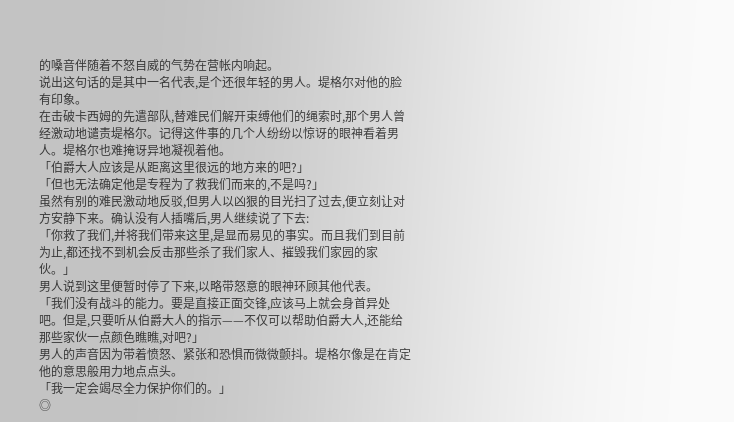的嗓音伴随着不怒自威的气势在营帐内响起。
说出这句话的是其中一名代表,是个还很年轻的男人。堤格尔对他的脸有印象。
在击破卡西姆的先遣部队,替难民们解开束缚他们的绳索时,那个男人曾经激动地谴责堤格尔。记得这件事的几个人纷纷以惊讶的眼神看着男人。堤格尔也难掩讶异地凝视着他。
「伯爵大人应该是从距离这里很远的地方来的吧?」
「但也无法确定他是专程为了救我们而来的,不是吗?」
虽然有别的难民激动地反驳,但男人以凶狠的目光扫了过去,便立刻让对方安静下来。确认没有人插嘴后,男人继续说了下去:
「你救了我们,并将我们带来这里,是显而易见的事实。而且我们到目前为止,都还找不到机会反击那些杀了我们家人、摧毁我们家园的家伙。」
男人说到这里便暂时停了下来,以略带怒意的眼神环顾其他代表。
「我们没有战斗的能力。要是直接正面交锋,应该马上就会身首异处吧。但是,只要听从伯爵大人的指示——不仅可以帮助伯爵大人,还能给那些家伙一点颜色瞧瞧,对吧?」
男人的声音因为带着愤怒、紧张和恐惧而微微颤抖。堤格尔像是在肯定他的意思般用力地点点头。
「我一定会竭尽全力保护你们的。」
◎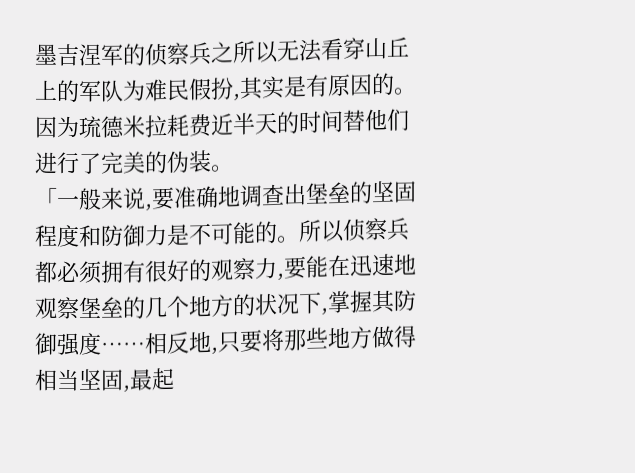墨吉涅军的侦察兵之所以无法看穿山丘上的军队为难民假扮,其实是有原因的。因为琉德米拉耗费近半天的时间替他们进行了完美的伪装。
「一般来说,要准确地调查出堡垒的坚固程度和防御力是不可能的。所以侦察兵都必须拥有很好的观察力,要能在迅速地观察堡垒的几个地方的状况下,掌握其防御强度……相反地,只要将那些地方做得相当坚固,最起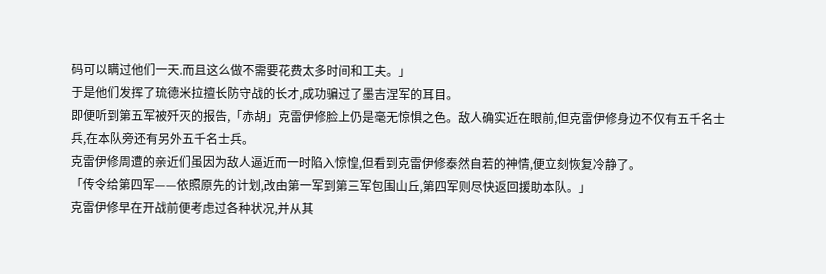码可以瞒过他们一天.而且这么做不需要花费太多时间和工夫。」
于是他们发挥了琉德米拉擅长防守战的长才,成功骗过了墨吉涅军的耳目。
即便听到第五军被歼灭的报告,「赤胡」克雷伊修脸上仍是毫无惊惧之色。敌人确实近在眼前,但克雷伊修身边不仅有五千名士兵,在本队旁还有另外五千名士兵。
克雷伊修周遭的亲近们虽因为敌人逼近而一时陷入惊惶,但看到克雷伊修泰然自若的神情,便立刻恢复冷静了。
「传令给第四军——依照原先的计划,改由第一军到第三军包围山丘,第四军则尽快返回援助本队。」
克雷伊修早在开战前便考虑过各种状况,并从其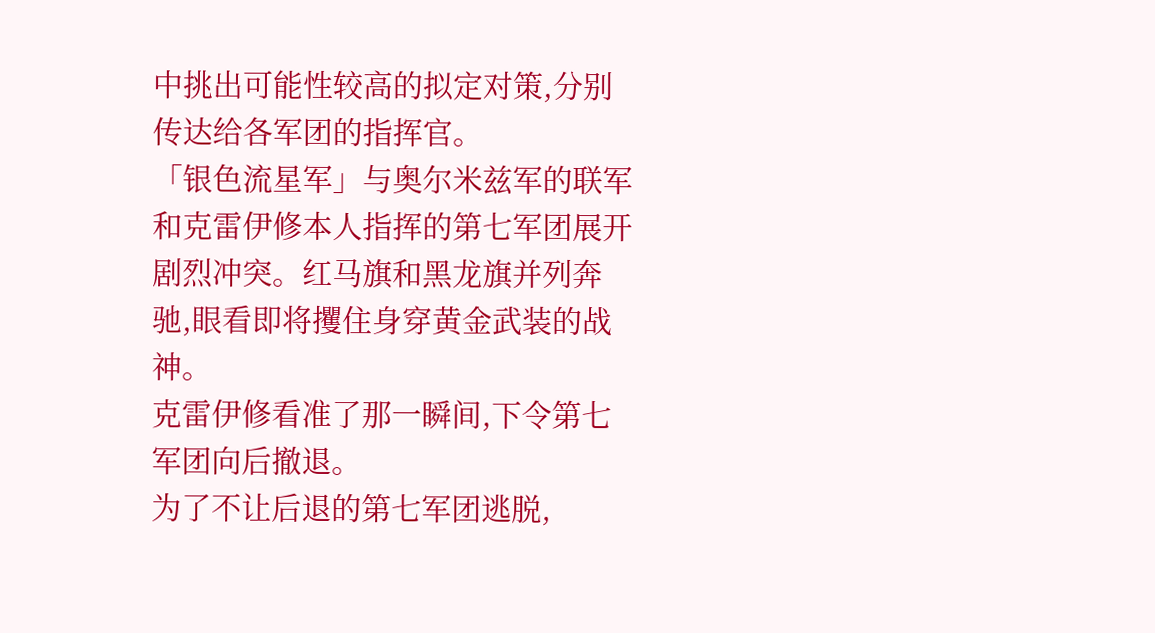中挑出可能性较高的拟定对策,分别传达给各军团的指挥官。
「银色流星军」与奥尔米兹军的联军和克雷伊修本人指挥的第七军团展开剧烈冲突。红马旗和黑龙旗并列奔驰,眼看即将攫住身穿黄金武装的战神。
克雷伊修看准了那一瞬间,下令第七军团向后撤退。
为了不让后退的第七军团逃脱,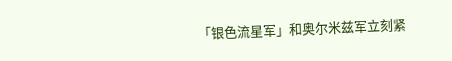「银色流星军」和奥尔米兹军立刻紧